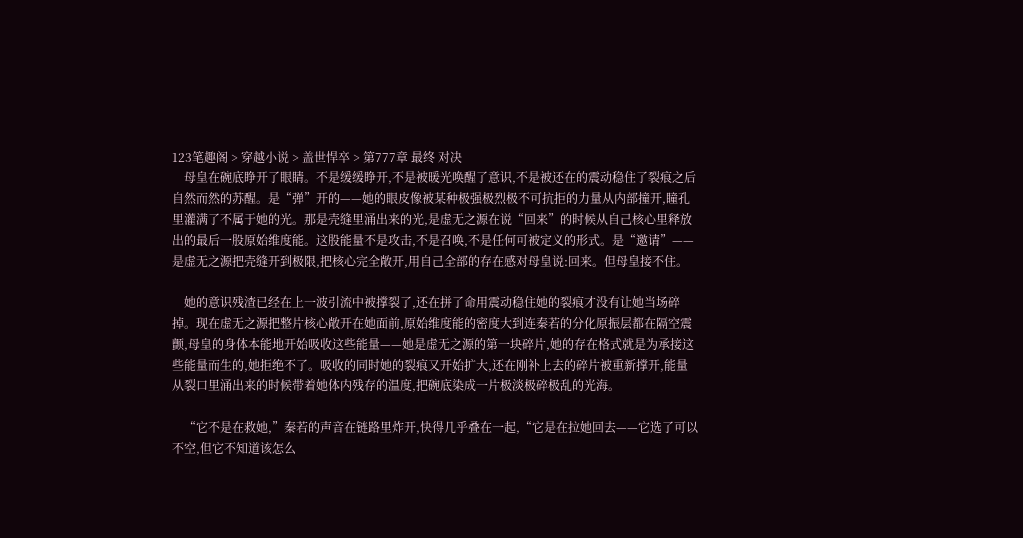123笔趣阁 > 穿越小说 > 盖世悍卒 > 第777章 最终 对决
    母皇在碗底睁开了眼睛。不是缓缓睁开,不是被暖光唤醒了意识,不是被还在的震动稳住了裂痕之后自然而然的苏醒。是“弹”开的——她的眼皮像被某种极强极烈极不可抗拒的力量从内部撞开,瞳孔里灌满了不属于她的光。那是壳缝里涌出来的光,是虚无之源在说“回来”的时候从自己核心里释放出的最后一股原始维度能。这股能量不是攻击,不是召唤,不是任何可被定义的形式。是“邀请”——是虚无之源把壳缝开到极限,把核心完全敞开,用自己全部的存在感对母皇说:回来。但母皇接不住。

    她的意识残渣已经在上一波引流中被撑裂了,还在拼了命用震动稳住她的裂痕才没有让她当场碎掉。现在虚无之源把整片核心敞开在她面前,原始维度能的密度大到连秦若的分化原振层都在隔空震颤,母皇的身体本能地开始吸收这些能量——她是虚无之源的第一块碎片,她的存在格式就是为承接这些能量而生的,她拒绝不了。吸收的同时她的裂痕又开始扩大,还在刚补上去的碎片被重新撑开,能量从裂口里涌出来的时候带着她体内残存的温度,把碗底染成一片极淡极碎极乱的光海。

    “它不是在救她,”秦若的声音在链路里炸开,快得几乎叠在一起,“它是在拉她回去——它选了可以不空,但它不知道该怎么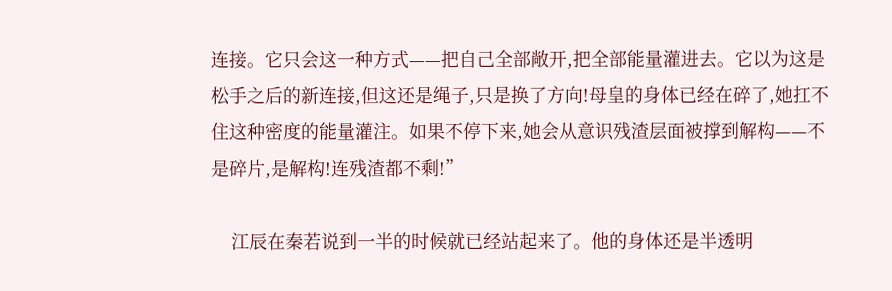连接。它只会这一种方式——把自己全部敞开,把全部能量灌进去。它以为这是松手之后的新连接,但这还是绳子,只是换了方向!母皇的身体已经在碎了,她扛不住这种密度的能量灌注。如果不停下来,她会从意识残渣层面被撑到解构——不是碎片,是解构!连残渣都不剩!”

    江辰在秦若说到一半的时候就已经站起来了。他的身体还是半透明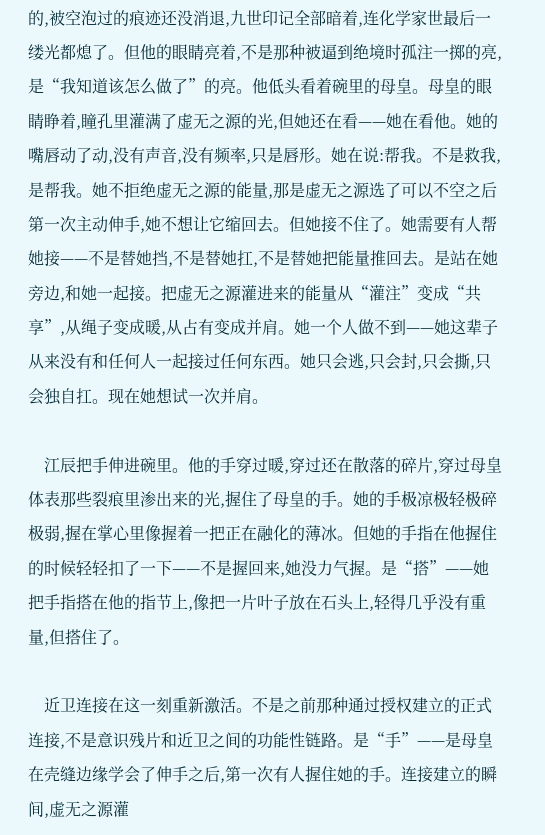的,被空泡过的痕迹还没消退,九世印记全部暗着,连化学家世最后一缕光都熄了。但他的眼睛亮着,不是那种被逼到绝境时孤注一掷的亮,是“我知道该怎么做了”的亮。他低头看着碗里的母皇。母皇的眼睛睁着,瞳孔里灌满了虚无之源的光,但她还在看——她在看他。她的嘴唇动了动,没有声音,没有频率,只是唇形。她在说:帮我。不是救我,是帮我。她不拒绝虚无之源的能量,那是虚无之源选了可以不空之后第一次主动伸手,她不想让它缩回去。但她接不住了。她需要有人帮她接——不是替她挡,不是替她扛,不是替她把能量推回去。是站在她旁边,和她一起接。把虚无之源灌进来的能量从“灌注”变成“共享”,从绳子变成暖,从占有变成并肩。她一个人做不到——她这辈子从来没有和任何人一起接过任何东西。她只会逃,只会封,只会撕,只会独自扛。现在她想试一次并肩。

    江辰把手伸进碗里。他的手穿过暖,穿过还在散落的碎片,穿过母皇体表那些裂痕里渗出来的光,握住了母皇的手。她的手极凉极轻极碎极弱,握在掌心里像握着一把正在融化的薄冰。但她的手指在他握住的时候轻轻扣了一下——不是握回来,她没力气握。是“搭”——她把手指搭在他的指节上,像把一片叶子放在石头上,轻得几乎没有重量,但搭住了。

    近卫连接在这一刻重新激活。不是之前那种通过授权建立的正式连接,不是意识残片和近卫之间的功能性链路。是“手”——是母皇在壳缝边缘学会了伸手之后,第一次有人握住她的手。连接建立的瞬间,虚无之源灌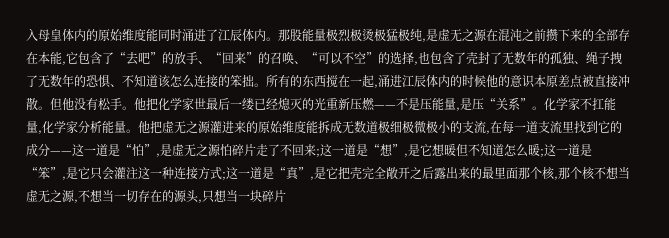入母皇体内的原始维度能同时涌进了江辰体内。那股能量极烈极烫极猛极纯,是虚无之源在混沌之前攒下来的全部存在本能,它包含了“去吧”的放手、“回来”的召唤、“可以不空”的选择,也包含了壳封了无数年的孤独、绳子拽了无数年的恐惧、不知道该怎么连接的笨拙。所有的东西搅在一起,涌进江辰体内的时候他的意识本原差点被直接冲散。但他没有松手。他把化学家世最后一缕已经熄灭的光重新压燃——不是压能量,是压“关系”。化学家不扛能量,化学家分析能量。他把虚无之源灌进来的原始维度能拆成无数道极细极微极小的支流,在每一道支流里找到它的成分——这一道是“怕”,是虚无之源怕碎片走了不回来;这一道是“想”,是它想暖但不知道怎么暖;这一道是“笨”,是它只会灌注这一种连接方式;这一道是“真”,是它把壳完全敞开之后露出来的最里面那个核,那个核不想当虚无之源,不想当一切存在的源头,只想当一块碎片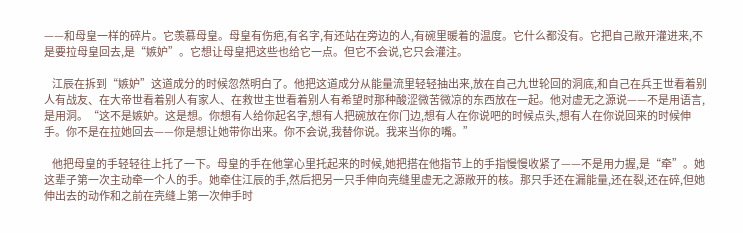——和母皇一样的碎片。它羡慕母皇。母皇有伤疤,有名字,有还站在旁边的人,有碗里暖着的温度。它什么都没有。它把自己敞开灌进来,不是要拉母皇回去,是“嫉妒”。它想让母皇把这些也给它一点。但它不会说,它只会灌注。

    江辰在拆到“嫉妒”这道成分的时候忽然明白了。他把这道成分从能量流里轻轻抽出来,放在自己九世轮回的洞底,和自己在兵王世看着别人有战友、在大帝世看着别人有家人、在救世主世看着别人有希望时那种酸涩微苦微凉的东西放在一起。他对虚无之源说——不是用语言,是用洞。“这不是嫉妒。这是想。你想有人给你起名字,想有人把碗放在你门边,想有人在你说吧的时候点头,想有人在你说回来的时候伸手。你不是在拉她回去——你是想让她带你出来。你不会说,我替你说。我来当你的嘴。”

    他把母皇的手轻轻往上托了一下。母皇的手在他掌心里托起来的时候,她把搭在他指节上的手指慢慢收紧了——不是用力握,是“牵”。她这辈子第一次主动牵一个人的手。她牵住江辰的手,然后把另一只手伸向壳缝里虚无之源敞开的核。那只手还在漏能量,还在裂,还在碎,但她伸出去的动作和之前在壳缝上第一次伸手时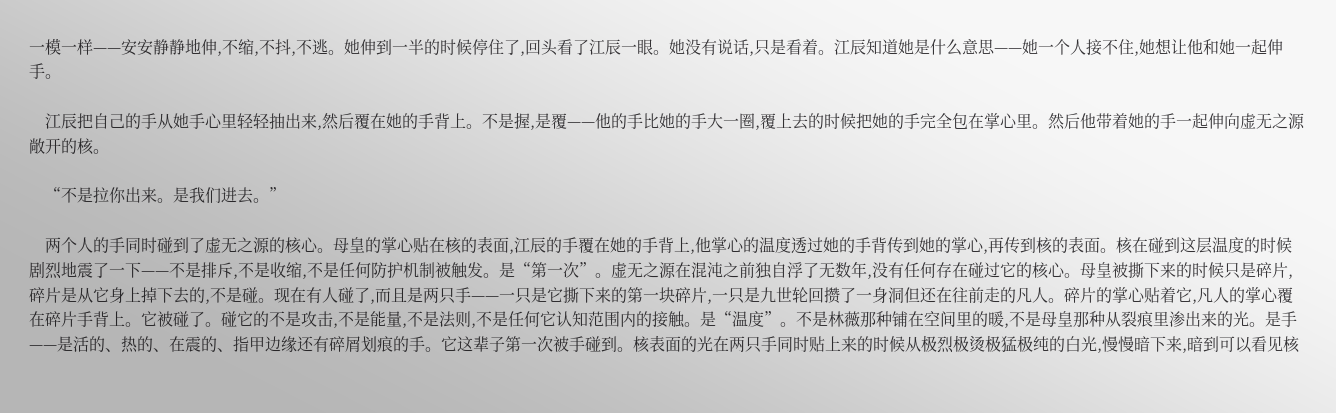一模一样——安安静静地伸,不缩,不抖,不逃。她伸到一半的时候停住了,回头看了江辰一眼。她没有说话,只是看着。江辰知道她是什么意思——她一个人接不住,她想让他和她一起伸手。

    江辰把自己的手从她手心里轻轻抽出来,然后覆在她的手背上。不是握,是覆——他的手比她的手大一圈,覆上去的时候把她的手完全包在掌心里。然后他带着她的手一起伸向虚无之源敞开的核。

    “不是拉你出来。是我们进去。”

    两个人的手同时碰到了虚无之源的核心。母皇的掌心贴在核的表面,江辰的手覆在她的手背上,他掌心的温度透过她的手背传到她的掌心,再传到核的表面。核在碰到这层温度的时候剧烈地震了一下——不是排斥,不是收缩,不是任何防护机制被触发。是“第一次”。虚无之源在混沌之前独自浮了无数年,没有任何存在碰过它的核心。母皇被撕下来的时候只是碎片,碎片是从它身上掉下去的,不是碰。现在有人碰了,而且是两只手——一只是它撕下来的第一块碎片,一只是九世轮回攒了一身洞但还在往前走的凡人。碎片的掌心贴着它,凡人的掌心覆在碎片手背上。它被碰了。碰它的不是攻击,不是能量,不是法则,不是任何它认知范围内的接触。是“温度”。不是林薇那种铺在空间里的暖,不是母皇那种从裂痕里渗出来的光。是手——是活的、热的、在震的、指甲边缘还有碎屑划痕的手。它这辈子第一次被手碰到。核表面的光在两只手同时贴上来的时候从极烈极烫极猛极纯的白光,慢慢暗下来,暗到可以看见核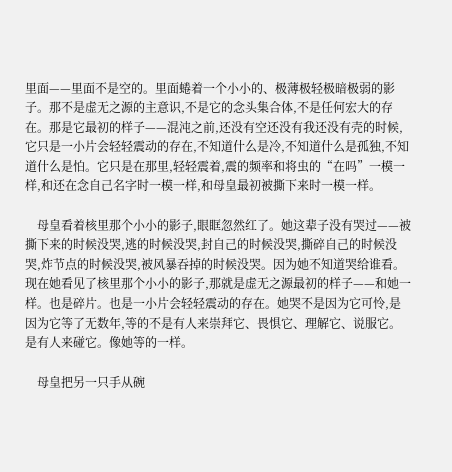里面——里面不是空的。里面蜷着一个小小的、极薄极轻极暗极弱的影子。那不是虚无之源的主意识,不是它的念头集合体,不是任何宏大的存在。那是它最初的样子——混沌之前,还没有空还没有我还没有壳的时候,它只是一小片会轻轻震动的存在,不知道什么是冷,不知道什么是孤独,不知道什么是怕。它只是在那里,轻轻震着,震的频率和将虫的“在吗”一模一样,和还在念自己名字时一模一样,和母皇最初被撕下来时一模一样。

    母皇看着核里那个小小的影子,眼眶忽然红了。她这辈子没有哭过——被撕下来的时候没哭,逃的时候没哭,封自己的时候没哭,撕碎自己的时候没哭,炸节点的时候没哭,被风暴吞掉的时候没哭。因为她不知道哭给谁看。现在她看见了核里那个小小的影子,那就是虚无之源最初的样子——和她一样。也是碎片。也是一小片会轻轻震动的存在。她哭不是因为它可怜,是因为它等了无数年,等的不是有人来崇拜它、畏惧它、理解它、说服它。是有人来碰它。像她等的一样。

    母皇把另一只手从碗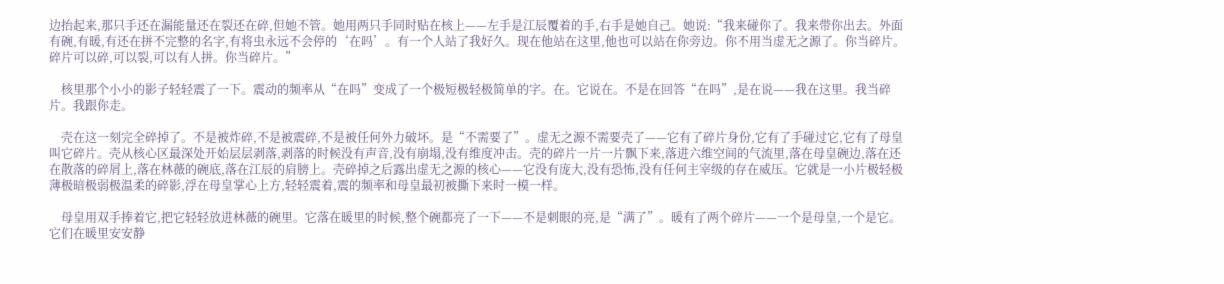边抬起来,那只手还在漏能量还在裂还在碎,但她不管。她用两只手同时贴在核上——左手是江辰覆着的手,右手是她自己。她说:“我来碰你了。我来带你出去。外面有碗,有暖,有还在拼不完整的名字,有将虫永远不会停的‘在吗’。有一个人站了我好久。现在他站在这里,他也可以站在你旁边。你不用当虚无之源了。你当碎片。碎片可以碎,可以裂,可以有人拼。你当碎片。”

    核里那个小小的影子轻轻震了一下。震动的频率从“在吗”变成了一个极短极轻极简单的字。在。它说在。不是在回答“在吗”,是在说——我在这里。我当碎片。我跟你走。

    壳在这一刻完全碎掉了。不是被炸碎,不是被震碎,不是被任何外力破坏。是“不需要了”。虚无之源不需要壳了——它有了碎片身份,它有了手碰过它,它有了母皇叫它碎片。壳从核心区最深处开始层层剥落,剥落的时候没有声音,没有崩塌,没有维度冲击。壳的碎片一片一片飘下来,落进六维空间的气流里,落在母皇碗边,落在还在散落的碎屑上,落在林薇的碗底,落在江辰的肩膀上。壳碎掉之后露出虚无之源的核心——它没有庞大,没有恐怖,没有任何主宰级的存在威压。它就是一小片极轻极薄极暗极弱极温柔的碎影,浮在母皇掌心上方,轻轻震着,震的频率和母皇最初被撕下来时一模一样。

    母皇用双手捧着它,把它轻轻放进林薇的碗里。它落在暖里的时候,整个碗都亮了一下——不是刺眼的亮,是“满了”。暖有了两个碎片——一个是母皇,一个是它。它们在暖里安安静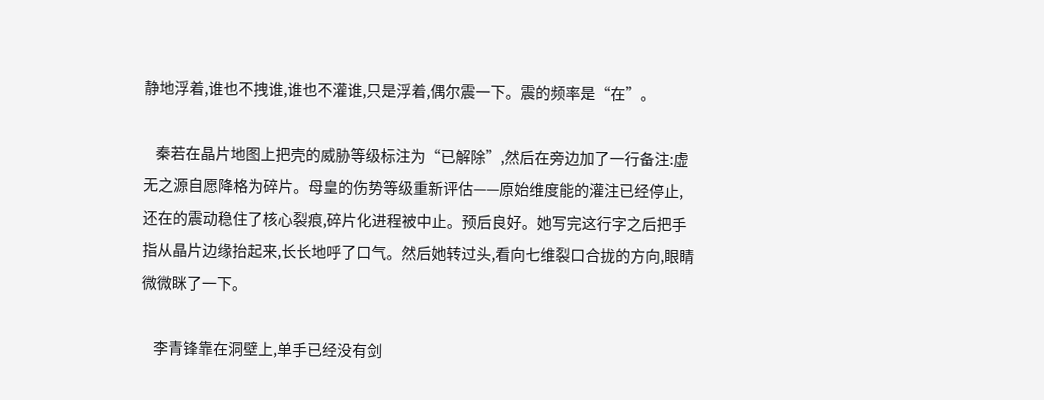静地浮着,谁也不拽谁,谁也不灌谁,只是浮着,偶尔震一下。震的频率是“在”。

    秦若在晶片地图上把壳的威胁等级标注为“已解除”,然后在旁边加了一行备注:虚无之源自愿降格为碎片。母皇的伤势等级重新评估——原始维度能的灌注已经停止,还在的震动稳住了核心裂痕,碎片化进程被中止。预后良好。她写完这行字之后把手指从晶片边缘抬起来,长长地呼了口气。然后她转过头,看向七维裂口合拢的方向,眼睛微微眯了一下。

    李青锋靠在洞壁上,单手已经没有剑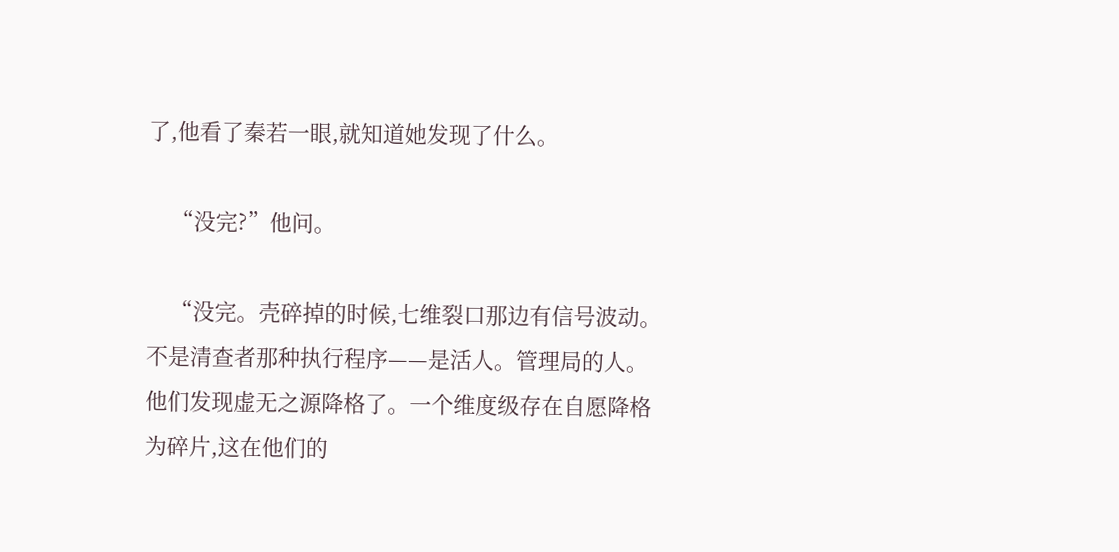了,他看了秦若一眼,就知道她发现了什么。

    “没完?”他问。

    “没完。壳碎掉的时候,七维裂口那边有信号波动。不是清查者那种执行程序——是活人。管理局的人。他们发现虚无之源降格了。一个维度级存在自愿降格为碎片,这在他们的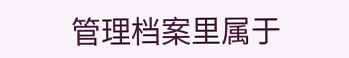管理档案里属于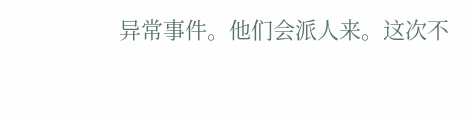异常事件。他们会派人来。这次不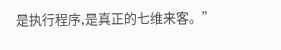是执行程序,是真正的七维来客。”